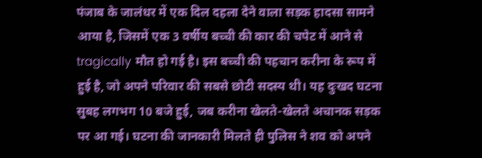पंजाब के जालंधर में एक दिल दहला देने वाला सड़क हादसा सामने आया है, जिसमें एक 3 वर्षीय बच्ची की कार की चपेट में आने से tragically मौत हो गई है। इस बच्ची की पहचान करीना के रूप में हुई है, जो अपने परिवार की सबसे छोटी सदस्य थी। यह दुःखद घटना सुबह लगभग 10 बजे हुई, जब करीना खेलते-खेलते अचानक सड़क पर आ गई। घटना की जानकारी मिलते ही पुलिस ने शव को अपने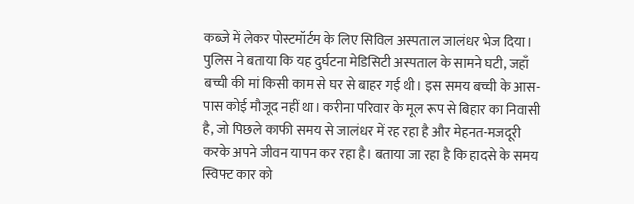कब्जे में लेकर पोस्टमॉर्टम के लिए सिविल अस्पताल जालंधर भेज दिया।
पुलिस ने बताया कि यह दुर्घटना मेडिसिटी अस्पताल के सामने घटी, जहाँ बच्ची की मां किसी काम से घर से बाहर गई थी। इस समय बच्ची के आस-पास कोई मौजूद नहीं था। करीना परिवार के मूल रूप से बिहार का निवासी है, जो पिछले काफी समय से जालंधर में रह रहा है और मेहनत-मजदूरी करके अपने जीवन यापन कर रहा है। बताया जा रहा है कि हादसे के समय स्विफ्ट कार को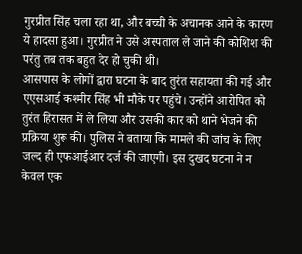गुरप्रीत सिंह चला रहा था, और बच्ची के अचानक आने के कारण ये हादसा हुआ। गुरप्रीत ने उसे अस्पताल ले जाने की कोशिश की परंतु तब तक बहुत देर हो चुकी थी।
आसपास के लोगों द्वारा घटना के बाद तुरंत सहायता की गई और एएसआई कश्मीर सिंह भी मौके पर पहुंचे। उन्होंने आरोपित को तुरंत हिरासत में ले लिया और उसकी कार को थाने भेजने की प्रक्रिया शुरू की। पुलिस ने बताया कि मामले की जांच के लिए जल्द ही एफआईआर दर्ज की जाएगी। इस दुखद घटना ने न केवल एक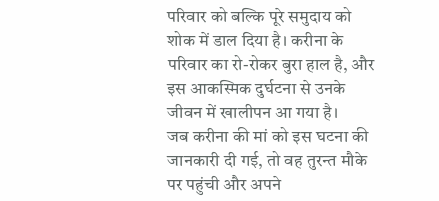परिवार को बल्कि पूरे समुदाय को शोक में डाल दिया है। करीना के परिवार का रो-रोकर बुरा हाल है, और इस आकस्मिक दुर्घटना से उनके जीवन में खालीपन आ गया है।
जब करीना की मां को इस घटना की जानकारी दी गई, तो वह तुरन्त मौके पर पहुंची और अपने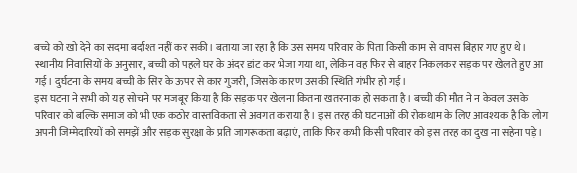बच्चे को खो देने का सदमा बर्दाश्त नहीं कर सकी। बताया जा रहा है कि उस समय परिवार के पिता किसी काम से वापस बिहार गए हुए थे। स्थानीय निवासियों के अनुसार, बच्ची को पहले घर के अंदर डांट कर भेजा गया था, लेकिन वह फिर से बाहर निकलकर सड़क पर खेलते हुए आ गई। दुर्घटना के समय बच्ची के सिर के ऊपर से कार गुजरी, जिसके कारण उसकी स्थिति गंभीर हो गई।
इस घटना ने सभी को यह सोचने पर मजबूर किया है कि सड़क पर खेलना कितना खतरनाक हो सकता है। बच्ची की मौत ने न केवल उसके परिवार को बल्कि समाज को भी एक कठोर वास्तविकता से अवगत कराया है। इस तरह की घटनाओं की रोकथाम के लिए आवश्यक है कि लोग अपनी जिम्मेदारियों को समझें और सड़क सुरक्षा के प्रति जागरूकता बढ़ाएं, ताकि फिर कभी किसी परिवार को इस तरह का दुख ना सहेना पड़े।